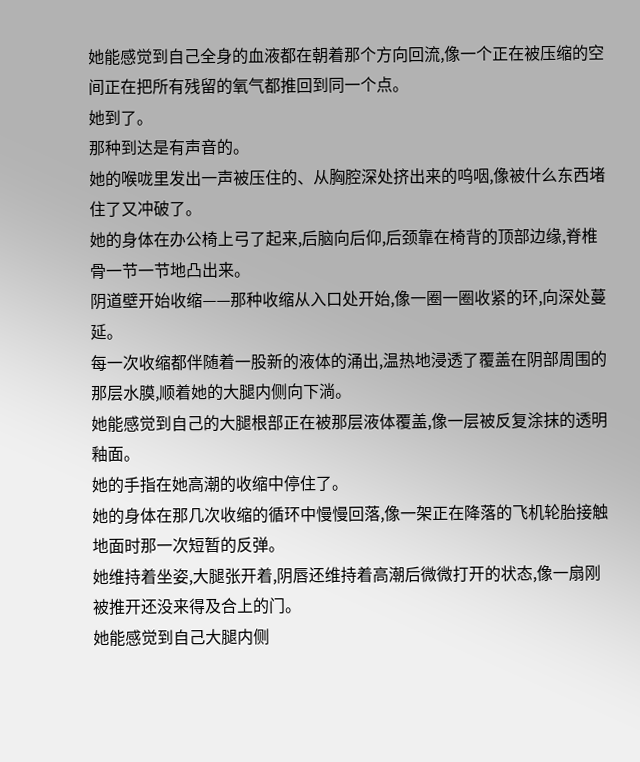她能感觉到自己全身的血液都在朝着那个方向回流,像一个正在被压缩的空间正在把所有残留的氧气都推回到同一个点。
她到了。
那种到达是有声音的。
她的喉咙里发出一声被压住的、从胸腔深处挤出来的呜咽,像被什么东西堵住了又冲破了。
她的身体在办公椅上弓了起来,后脑向后仰,后颈靠在椅背的顶部边缘,脊椎骨一节一节地凸出来。
阴道壁开始收缩——那种收缩从入口处开始,像一圈一圈收紧的环,向深处蔓延。
每一次收缩都伴随着一股新的液体的涌出,温热地浸透了覆盖在阴部周围的那层水膜,顺着她的大腿内侧向下淌。
她能感觉到自己的大腿根部正在被那层液体覆盖,像一层被反复涂抹的透明釉面。
她的手指在她高潮的收缩中停住了。
她的身体在那几次收缩的循环中慢慢回落,像一架正在降落的飞机轮胎接触地面时那一次短暂的反弹。
她维持着坐姿,大腿张开着,阴唇还维持着高潮后微微打开的状态,像一扇刚被推开还没来得及合上的门。
她能感觉到自己大腿内侧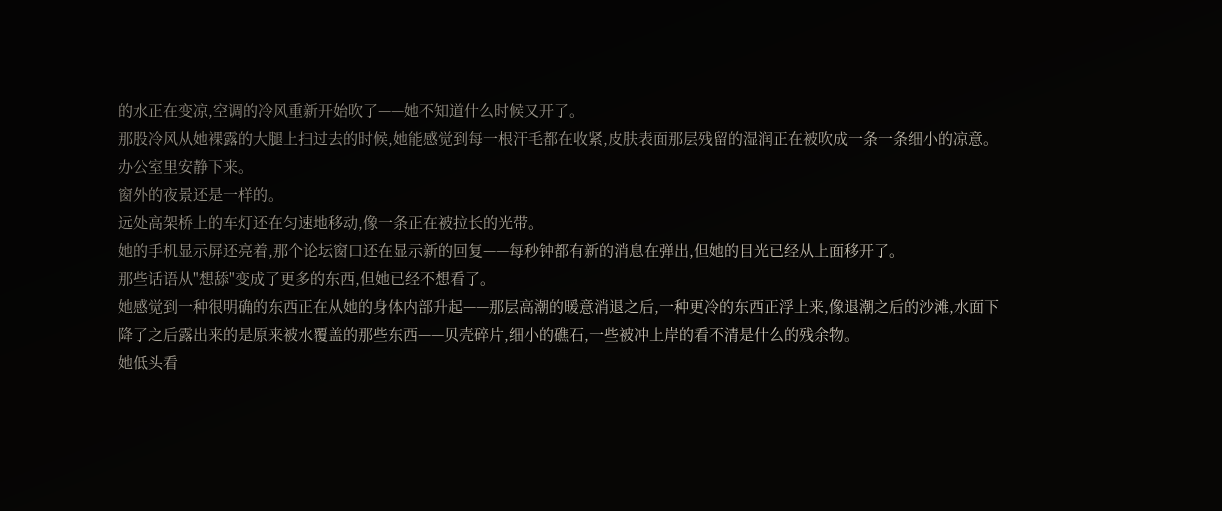的水正在变凉,空调的冷风重新开始吹了——她不知道什么时候又开了。
那股冷风从她裸露的大腿上扫过去的时候,她能感觉到每一根汗毛都在收紧,皮肤表面那层残留的湿润正在被吹成一条一条细小的凉意。
办公室里安静下来。
窗外的夜景还是一样的。
远处高架桥上的车灯还在匀速地移动,像一条正在被拉长的光带。
她的手机显示屏还亮着,那个论坛窗口还在显示新的回复——每秒钟都有新的消息在弹出,但她的目光已经从上面移开了。
那些话语从"想舔"变成了更多的东西,但她已经不想看了。
她感觉到一种很明确的东西正在从她的身体内部升起——那层高潮的暖意消退之后,一种更冷的东西正浮上来,像退潮之后的沙滩,水面下降了之后露出来的是原来被水覆盖的那些东西——贝壳碎片,细小的礁石,一些被冲上岸的看不清是什么的残余物。
她低头看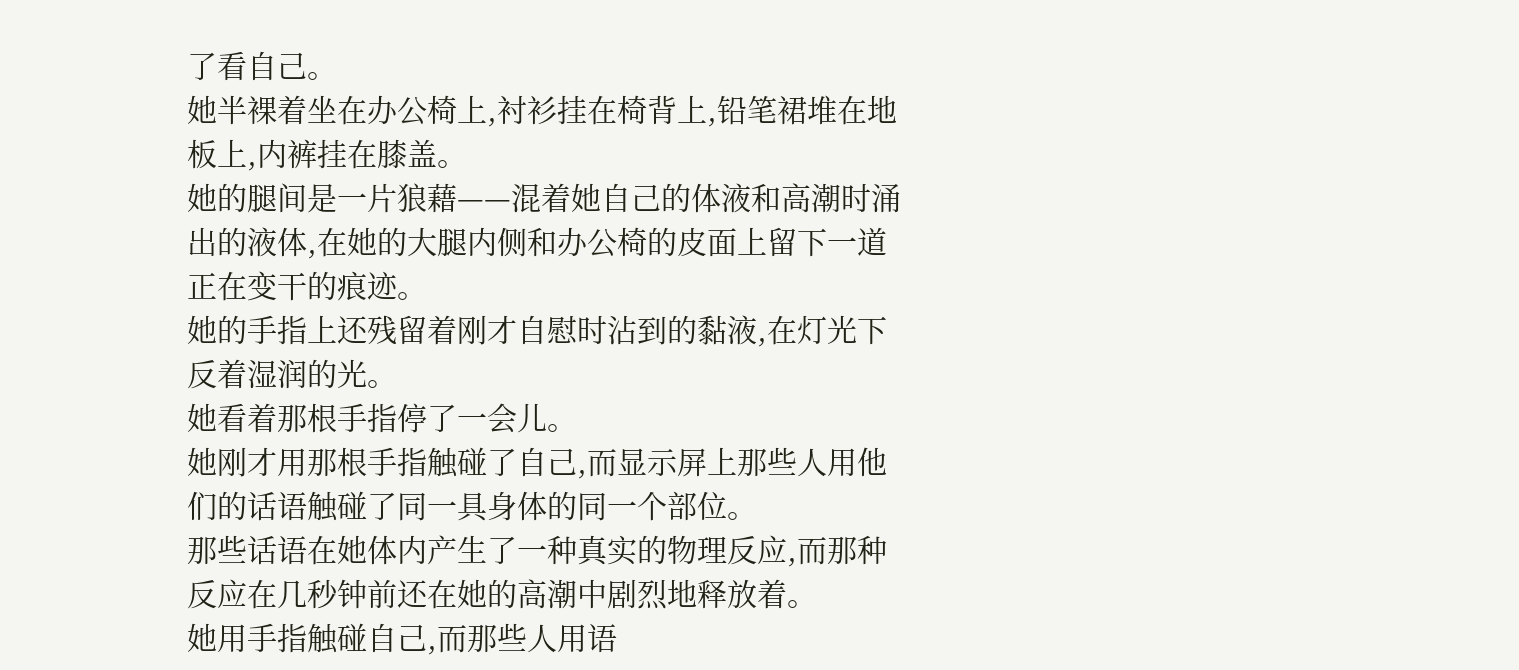了看自己。
她半裸着坐在办公椅上,衬衫挂在椅背上,铅笔裙堆在地板上,内裤挂在膝盖。
她的腿间是一片狼藉——混着她自己的体液和高潮时涌出的液体,在她的大腿内侧和办公椅的皮面上留下一道正在变干的痕迹。
她的手指上还残留着刚才自慰时沾到的黏液,在灯光下反着湿润的光。
她看着那根手指停了一会儿。
她刚才用那根手指触碰了自己,而显示屏上那些人用他们的话语触碰了同一具身体的同一个部位。
那些话语在她体内产生了一种真实的物理反应,而那种反应在几秒钟前还在她的高潮中剧烈地释放着。
她用手指触碰自己,而那些人用语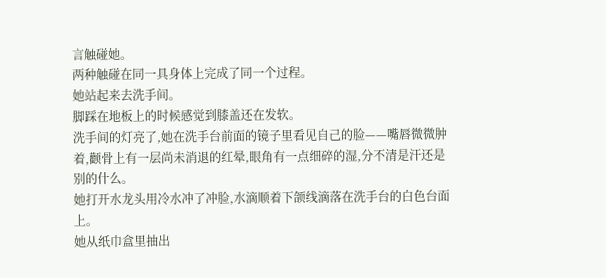言触碰她。
两种触碰在同一具身体上完成了同一个过程。
她站起来去洗手间。
脚踩在地板上的时候感觉到膝盖还在发软。
洗手间的灯亮了,她在洗手台前面的镜子里看见自己的脸——嘴唇微微肿着,颧骨上有一层尚未消退的红晕,眼角有一点细碎的湿,分不清是汗还是别的什么。
她打开水龙头用冷水冲了冲脸,水滴顺着下颌线滴落在洗手台的白色台面上。
她从纸巾盒里抽出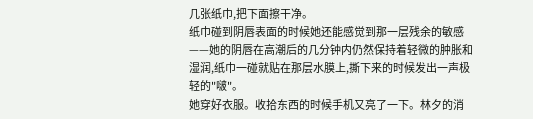几张纸巾,把下面擦干净。
纸巾碰到阴唇表面的时候她还能感觉到那一层残余的敏感——她的阴唇在高潮后的几分钟内仍然保持着轻微的肿胀和湿润,纸巾一碰就贴在那层水膜上,撕下来的时候发出一声极轻的"啵"。
她穿好衣服。收拾东西的时候手机又亮了一下。林夕的消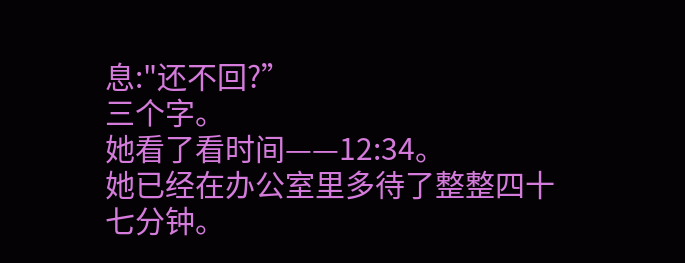息:"还不回?”
三个字。
她看了看时间——12:34。
她已经在办公室里多待了整整四十七分钟。